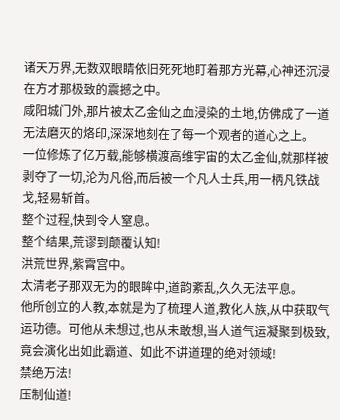诸天万界,无数双眼睛依旧死死地盯着那方光幕,心神还沉浸在方才那极致的震撼之中。
咸阳城门外,那片被太乙金仙之血浸染的土地,仿佛成了一道无法磨灭的烙印,深深地刻在了每一个观者的道心之上。
一位修炼了亿万载,能够横渡高维宇宙的太乙金仙,就那样被剥夺了一切,沦为凡俗,而后被一个凡人士兵,用一柄凡铁战戈,轻易斩首。
整个过程,快到令人窒息。
整个结果,荒谬到颠覆认知!
洪荒世界,紫霄宫中。
太清老子那双无为的眼眸中,道韵紊乱,久久无法平息。
他所创立的人教,本就是为了梳理人道,教化人族,从中获取气运功德。可他从未想过,也从未敢想,当人道气运凝聚到极致,竟会演化出如此霸道、如此不讲道理的绝对领域!
禁绝万法!
压制仙道!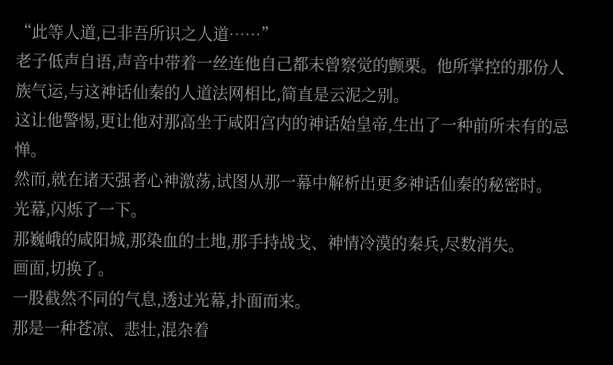“此等人道,已非吾所识之人道……”
老子低声自语,声音中带着一丝连他自己都未曾察觉的颤栗。他所掌控的那份人族气运,与这神话仙秦的人道法网相比,简直是云泥之别。
这让他警惕,更让他对那高坐于咸阳宫内的神话始皇帝,生出了一种前所未有的忌惮。
然而,就在诸天强者心神激荡,试图从那一幕中解析出更多神话仙秦的秘密时。
光幕,闪烁了一下。
那巍峨的咸阳城,那染血的土地,那手持战戈、神情冷漠的秦兵,尽数消失。
画面,切换了。
一股截然不同的气息,透过光幕,扑面而来。
那是一种苍凉、悲壮,混杂着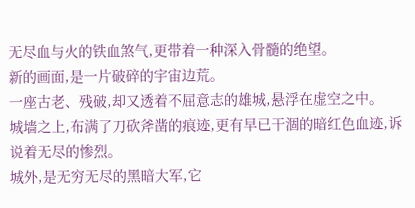无尽血与火的铁血煞气,更带着一种深入骨髓的绝望。
新的画面,是一片破碎的宇宙边荒。
一座古老、残破,却又透着不屈意志的雄城,悬浮在虚空之中。
城墙之上,布满了刀砍斧凿的痕迹,更有早已干涸的暗红色血迹,诉说着无尽的惨烈。
城外,是无穷无尽的黑暗大军,它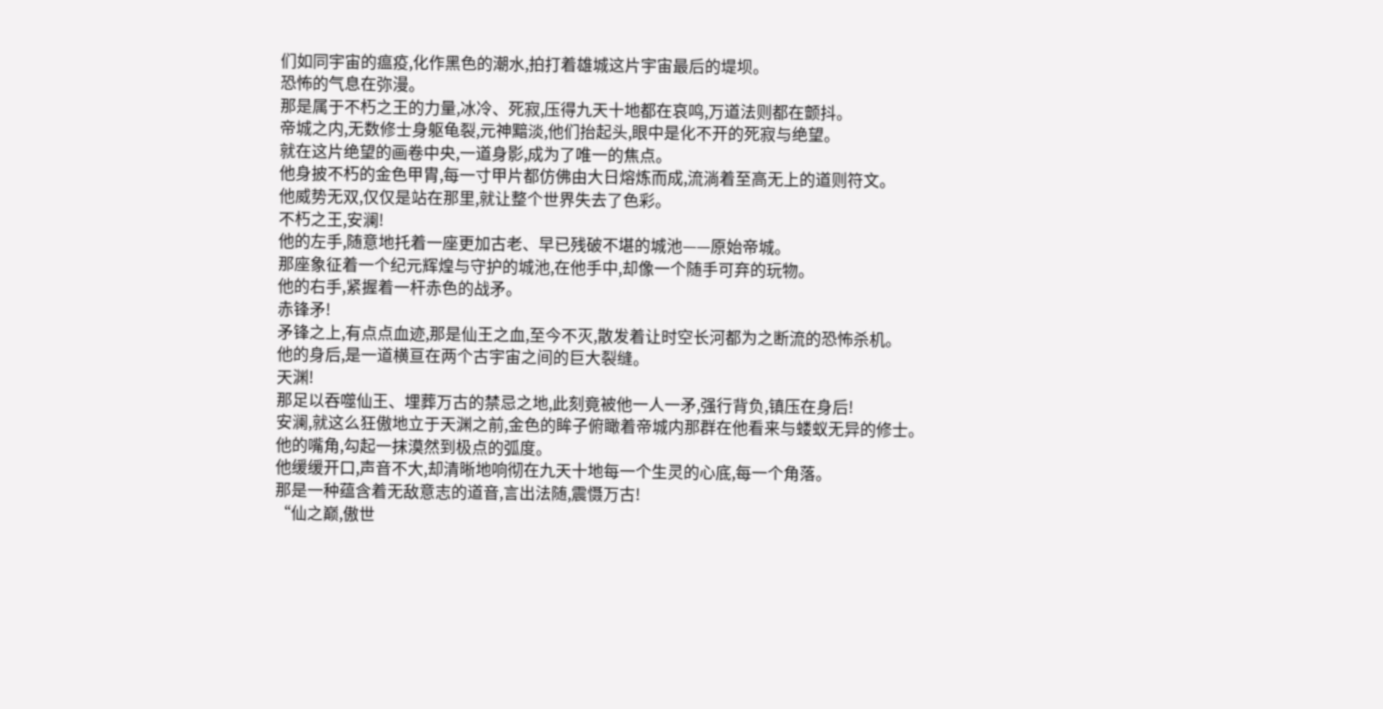们如同宇宙的瘟疫,化作黑色的潮水,拍打着雄城这片宇宙最后的堤坝。
恐怖的气息在弥漫。
那是属于不朽之王的力量,冰冷、死寂,压得九天十地都在哀鸣,万道法则都在颤抖。
帝城之内,无数修士身躯龟裂,元神黯淡,他们抬起头,眼中是化不开的死寂与绝望。
就在这片绝望的画卷中央,一道身影,成为了唯一的焦点。
他身披不朽的金色甲胄,每一寸甲片都仿佛由大日熔炼而成,流淌着至高无上的道则符文。
他威势无双,仅仅是站在那里,就让整个世界失去了色彩。
不朽之王,安澜!
他的左手,随意地托着一座更加古老、早已残破不堪的城池——原始帝城。
那座象征着一个纪元辉煌与守护的城池,在他手中,却像一个随手可弃的玩物。
他的右手,紧握着一杆赤色的战矛。
赤锋矛!
矛锋之上,有点点血迹,那是仙王之血,至今不灭,散发着让时空长河都为之断流的恐怖杀机。
他的身后,是一道横亘在两个古宇宙之间的巨大裂缝。
天渊!
那足以吞噬仙王、埋葬万古的禁忌之地,此刻竟被他一人一矛,强行背负,镇压在身后!
安澜,就这么狂傲地立于天渊之前,金色的眸子俯瞰着帝城内那群在他看来与蝼蚁无异的修士。
他的嘴角,勾起一抹漠然到极点的弧度。
他缓缓开口,声音不大,却清晰地响彻在九天十地每一个生灵的心底,每一个角落。
那是一种蕴含着无敌意志的道音,言出法随,震慑万古!
“仙之巅,傲世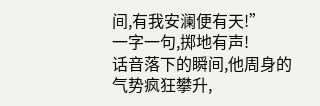间,有我安澜便有天!”
一字一句,掷地有声!
话音落下的瞬间,他周身的气势疯狂攀升,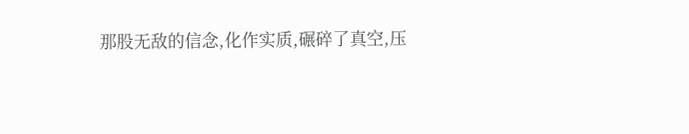那股无敌的信念,化作实质,碾碎了真空,压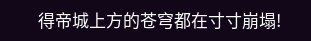得帝城上方的苍穹都在寸寸崩塌!